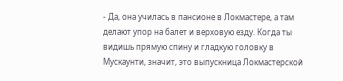- Да, она училась в пансионе в Локмастере, а там делают упор на балет и верховую езду. Когда ты видишь прямую спину и гладкую головку в Мускаунти, значит, это выпускница Локмастерской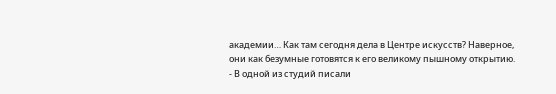академии… Как там сегодня дела в Центре искусств? Наверное, они как безумные готовятся к его великому пышному открытию.
- В одной из студий писали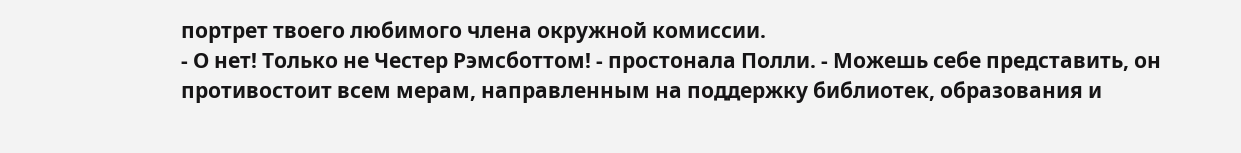портрет твоего любимого члена окружной комиссии.
- О нет! Только не Честер Рэмсботтом! - простонала Полли. - Можешь себе представить, он противостоит всем мерам, направленным на поддержку библиотек, образования и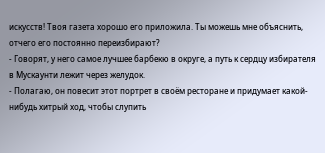искусств! Твоя газета хорошо его приложила. Ты можешь мне объяснить, отчего его постоянно переизбирают?
- Говорят, у него самое лучшее барбекю в округе, а путь к сердцу избирателя в Мускаунти лежит через желудок.
- Полагаю, он повесит этот портрет в своём ресторане и придумает какой-нибудь хитрый ход, чтобы слупить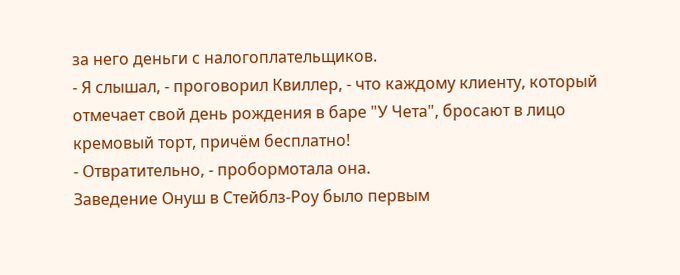за него деньги с налогоплательщиков.
- Я слышал, - проговорил Квиллер, - что каждому клиенту, который отмечает свой день рождения в баре "У Чета", бросают в лицо кремовый торт, причём бесплатно!
- Отвратительно, - пробормотала она.
Заведение Онуш в Стейблз-Роу было первым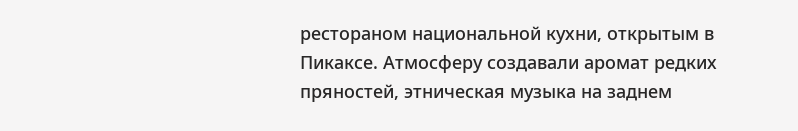рестораном национальной кухни, открытым в Пикаксе. Атмосферу создавали аромат редких пряностей, этническая музыка на заднем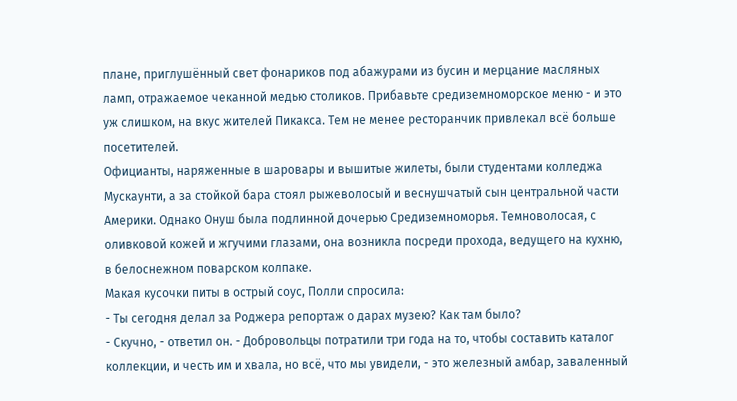плане, приглушённый свет фонариков под абажурами из бусин и мерцание масляных ламп, отражаемое чеканной медью столиков. Прибавьте средиземноморское меню - и это уж слишком, на вкус жителей Пикакса. Тем не менее ресторанчик привлекал всё больше посетителей.
Официанты, наряженные в шаровары и вышитые жилеты, были студентами колледжа Мускаунти, а за стойкой бара стоял рыжеволосый и веснушчатый сын центральной части Америки. Однако Онуш была подлинной дочерью Средиземноморья. Темноволосая, с оливковой кожей и жгучими глазами, она возникла посреди прохода, ведущего на кухню, в белоснежном поварском колпаке.
Макая кусочки питы в острый соус, Полли спросила:
- Ты сегодня делал за Роджера репортаж о дарах музею? Как там было?
- Скучно, - ответил он. - Добровольцы потратили три года на то, чтобы составить каталог коллекции, и честь им и хвала, но всё, что мы увидели, - это железный амбар, заваленный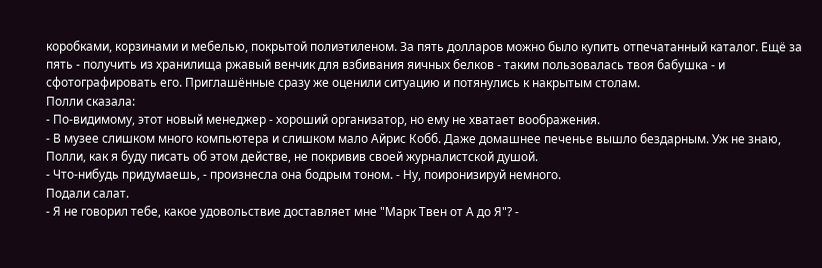коробками, корзинами и мебелью, покрытой полиэтиленом. За пять долларов можно было купить отпечатанный каталог. Ещё за пять - получить из хранилища ржавый венчик для взбивания яичных белков - таким пользовалась твоя бабушка - и сфотографировать его. Приглашённые сразу же оценили ситуацию и потянулись к накрытым столам.
Полли сказала:
- По-видимому, этот новый менеджер - хороший организатор, но ему не хватает воображения.
- В музее слишком много компьютера и слишком мало Айрис Кобб. Даже домашнее печенье вышло бездарным. Уж не знаю, Полли, как я буду писать об этом действе, не покривив своей журналистской душой.
- Что-нибудь придумаешь, - произнесла она бодрым тоном. - Ну, поиронизируй немного.
Подали салат.
- Я не говорил тебе, какое удовольствие доставляет мне "Марк Твен от А до Я"? -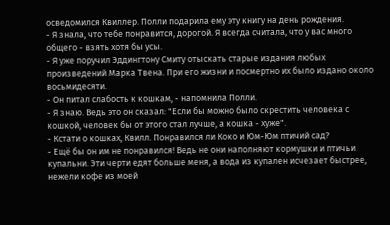осведомился Квиллер. Полли подарила ему эту книгу на день рождения.
- Я знала, что тебе понравится, дорогой. Я всегда считала, что у вас много общего - взять хотя бы усы.
- Я уже поручил Эддингтону Смиту отыскать старые издания любых произведений Марка Твена. При его жизни и посмертно их было издано около восьмидесяти.
- Он питал слабость к кошкам, - напомнила Полли.
- Я знаю. Ведь это он сказал: "Если бы можно было скрестить человека с кошкой, человек бы от этого стал лучше, а кошка - хуже".
- Кстати о кошках, Квилл. Понравился ли Коко и Юм-Юм птичий сад?
- Ещё бы он им не понравился! Ведь не они наполняют кормушки и птичьи купальни. Эти черти едят больше меня, а вода из купален исчезает быстрее, нежели кофе из моей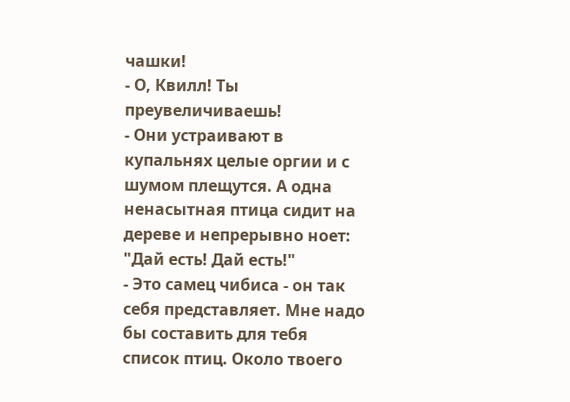чашки!
- О, Квилл! Ты преувеличиваешь!
- Они устраивают в купальнях целые оргии и с шумом плещутся. А одна ненасытная птица сидит на дереве и непрерывно ноет: "Дай есть! Дай есть!"
- Это самец чибиса - он так себя представляет. Мне надо бы составить для тебя список птиц. Около твоего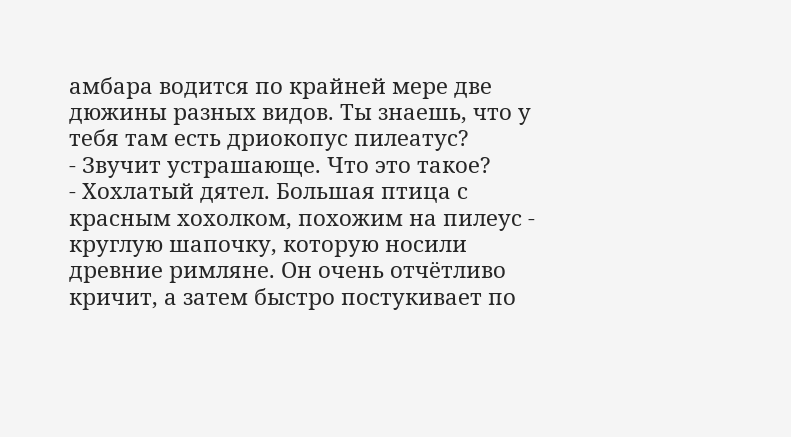амбара водится по крайней мере две дюжины разных видов. Ты знаешь, что у тебя там есть дриокопус пилеатус?
- Звучит устрашающе. Что это такое?
- Хохлатый дятел. Большая птица с красным хохолком, похожим на пилеус - круглую шапочку, которую носили древние римляне. Он очень отчётливо кричит, а затем быстро постукивает по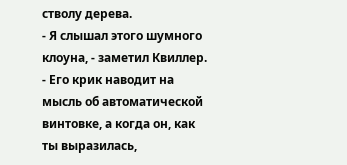стволу дерева.
- Я слышал этого шумного клоуна, - заметил Квиллер. - Его крик наводит на мысль об автоматической винтовке, а когда он, как ты выразилась,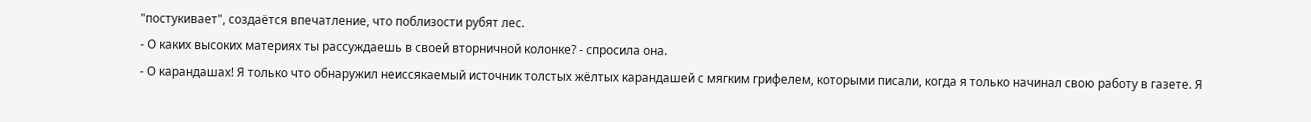"постукивает", создаётся впечатление, что поблизости рубят лес.
- О каких высоких материях ты рассуждаешь в своей вторничной колонке? - спросила она.
- О карандашах! Я только что обнаружил неиссякаемый источник толстых жёлтых карандашей с мягким грифелем, которыми писали, когда я только начинал свою работу в газете. Я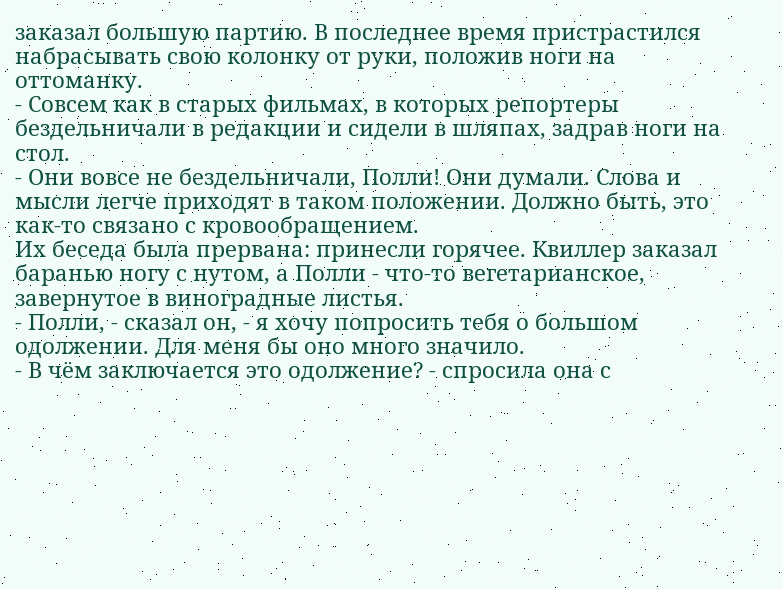заказал большую партию. В последнее время пристрастился набрасывать свою колонку от руки, положив ноги на оттоманку.
- Совсем как в старых фильмах, в которых репортеры бездельничали в редакции и сидели в шляпах, задрав ноги на стол.
- Они вовсе не бездельничали, Полли! Они думали. Слова и мысли легче приходят в таком положении. Должно быть, это как-то связано с кровообращением.
Их беседа была прервана: принесли горячее. Квиллер заказал баранью ногу с нутом, а Полли - что-то вегетарианское, завернутое в виноградные листья.
- Полли, - сказал он, - я хочу попросить тебя о большом одолжении. Для меня бы оно много значило.
- В чём заключается это одолжение? - спросила она с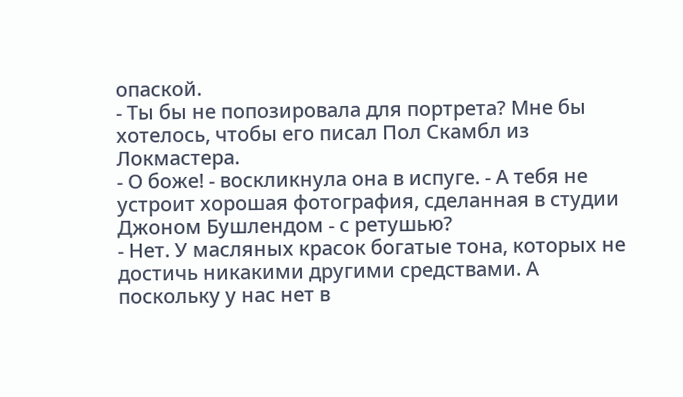опаской.
- Ты бы не попозировала для портрета? Мне бы хотелось, чтобы его писал Пол Скамбл из Локмастера.
- О боже! - воскликнула она в испуге. - А тебя не устроит хорошая фотография, сделанная в студии Джоном Бушлендом - с ретушью?
- Нет. У масляных красок богатые тона, которых не достичь никакими другими средствами. А поскольку у нас нет в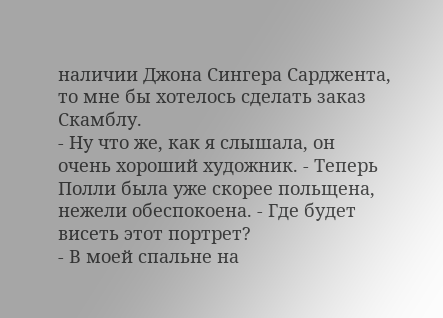наличии Джона Сингера Сарджента, то мне бы хотелось сделать заказ Скамблу.
- Ну что же, как я слышала, он очень хороший художник. - Теперь Полли была уже скорее польщена, нежели обеспокоена. - Где будет висеть этот портрет?
- В моей спальне на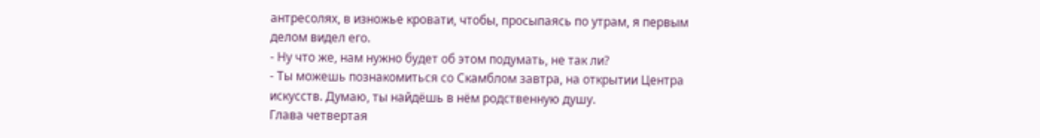антресолях, в изножье кровати, чтобы, просыпаясь по утрам, я первым делом видел его.
- Ну что же, нам нужно будет об этом подумать, не так ли?
- Ты можешь познакомиться со Скамблом завтра, на открытии Центра искусств. Думаю, ты найдёшь в нём родственную душу.
Глава четвертая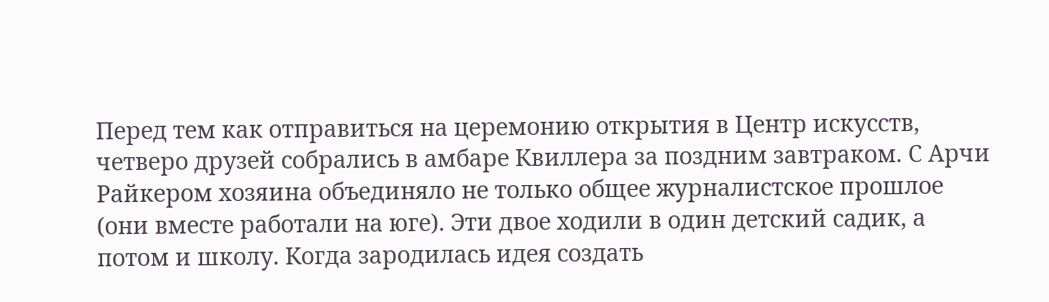Перед тем как отправиться на церемонию открытия в Центр искусств, четверо друзей собрались в амбаре Квиллера за поздним завтраком. С Арчи Райкером хозяина объединяло не только общее журналистское прошлое (они вместе работали на юге). Эти двое ходили в один детский садик, а потом и школу. Когда зародилась идея создать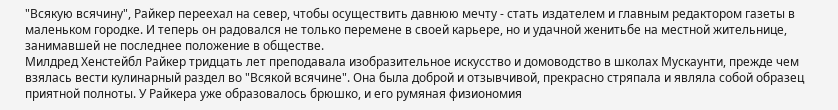"Всякую всячину", Райкер переехал на север, чтобы осуществить давнюю мечту - стать издателем и главным редактором газеты в маленьком городке. И теперь он радовался не только перемене в своей карьере, но и удачной женитьбе на местной жительнице, занимавшей не последнее положение в обществе.
Милдред Хенстейбл Райкер тридцать лет преподавала изобразительное искусство и домоводство в школах Мускаунти, прежде чем взялась вести кулинарный раздел во "Всякой всячине". Она была доброй и отзывчивой, прекрасно стряпала и являла собой образец приятной полноты. У Райкера уже образовалось брюшко, и его румяная физиономия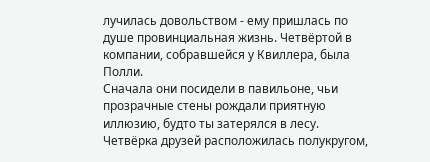лучилась довольством - ему пришлась по душе провинциальная жизнь. Четвёртой в компании, собравшейся у Квиллера, была Полли.
Сначала они посидели в павильоне, чьи прозрачные стены рождали приятную иллюзию, будто ты затерялся в лесу. Четвёрка друзей расположилась полукругом,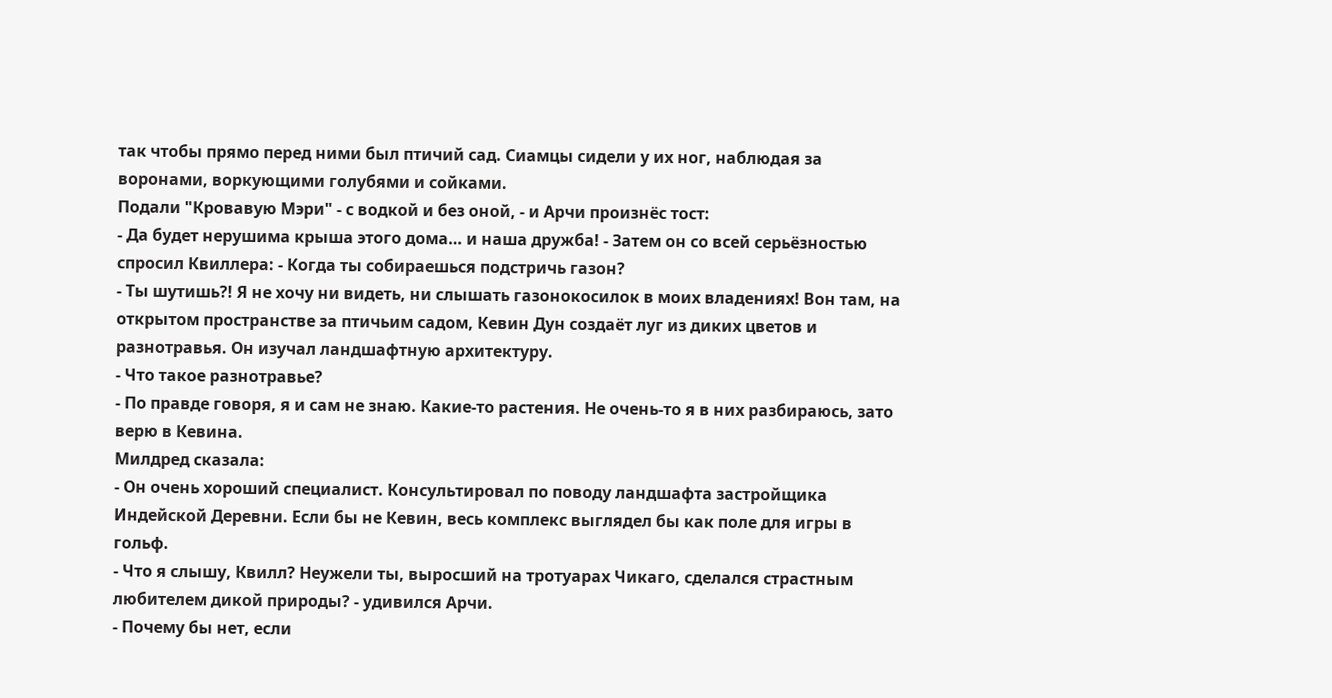так чтобы прямо перед ними был птичий сад. Сиамцы сидели у их ног, наблюдая за воронами, воркующими голубями и сойками.
Подали "Кровавую Мэри" - с водкой и без оной, - и Арчи произнёс тост:
- Да будет нерушима крыша этого дома… и наша дружба! - Затем он со всей серьёзностью спросил Квиллера: - Когда ты собираешься подстричь газон?
- Ты шутишь?! Я не хочу ни видеть, ни слышать газонокосилок в моих владениях! Вон там, на открытом пространстве за птичьим садом, Кевин Дун создаёт луг из диких цветов и разнотравья. Он изучал ландшафтную архитектуру.
- Что такое разнотравье?
- По правде говоря, я и сам не знаю. Какие-то растения. Не очень-то я в них разбираюсь, зато верю в Кевина.
Милдред сказала:
- Он очень хороший специалист. Консультировал по поводу ландшафта застройщика Индейской Деревни. Если бы не Кевин, весь комплекс выглядел бы как поле для игры в гольф.
- Что я слышу, Квилл? Неужели ты, выросший на тротуарах Чикаго, сделался страстным любителем дикой природы? - удивился Арчи.
- Почему бы нет, если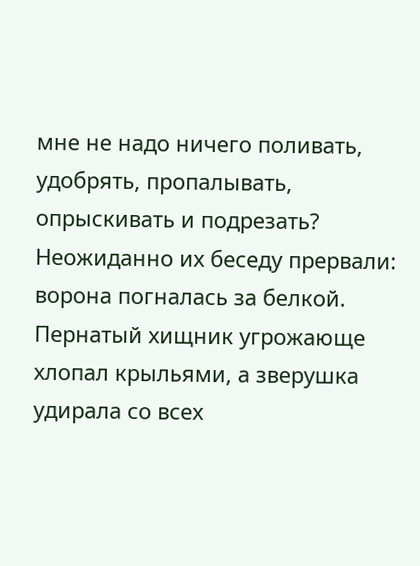мне не надо ничего поливать, удобрять, пропалывать, опрыскивать и подрезать?
Неожиданно их беседу прервали: ворона погналась за белкой. Пернатый хищник угрожающе хлопал крыльями, а зверушка удирала со всех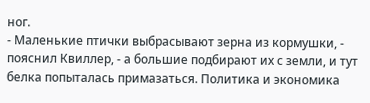ног.
- Маленькие птички выбрасывают зерна из кормушки, - пояснил Квиллер, - а большие подбирают их с земли, и тут белка попыталась примазаться. Политика и экономика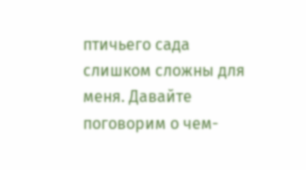птичьего сада слишком сложны для меня. Давайте поговорим о чем-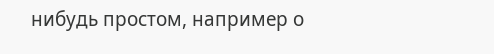нибудь простом, например о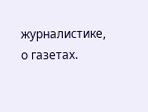журналистике, о газетах.